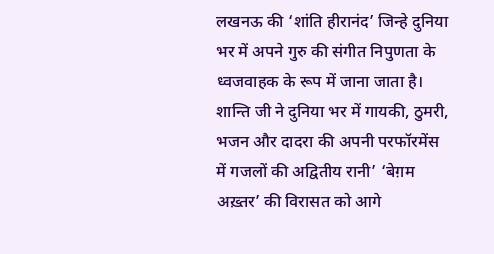लखनऊ की ‘शांति हीरानंद’ जिन्हे दुनिया भर में अपने गुरु की संगीत निपुणता के ध्वजवाहक के रूप में जाना जाता है। शान्ति जी ने दुनिया भर में गायकी, ठुमरी, भजन और दादरा की अपनी परफॉरमेंस में गजलों की अद्वितीय रानी’ ‘बेग़म अख़्तर’ की विरासत को आगे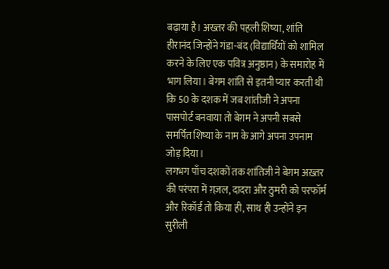बढ़ाया है। अख्तर की पहली शिष्या, शांति हीरानंद जिन्होंने गंडा-बंद (विद्यार्थियों को शामिल करने के लिए एक पवित्र अनुष्ठान) के समारोह में भाग लिया। बेगम शांति से इतनी प्यार करती थी कि 50 के दशक में जब शांतीजी ने अपना पासपोर्ट बनवाया तो बेग़म ने अपनी सबसे समर्पित शिष्या के नाम के आगे अपना उपनाम जोड़ दिया।
लगभग पाँच दशकों तक शांतिजी ने बेग़म अख़्तर की परंपरा में ग़ज़ल, दादरा और ठुमरी को परफॉर्म और रिकॉर्ड तो किया ही, साथ ही उन्होंने इन सुरीली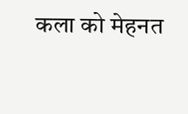कला को मेहनत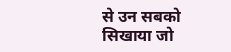से उन सबको सिखाया जो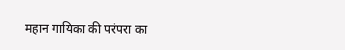महान गायिका की परंपरा का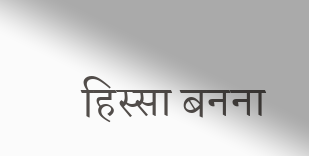हिस्सा बनना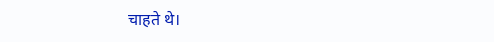चाहते थे।